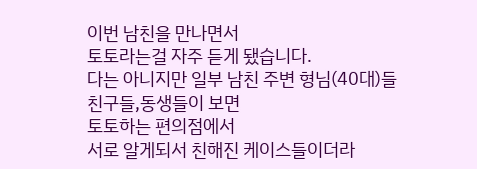이번 남친을 만나면서
토토라는걸 자주 듣게 됐습니다.
다는 아니지만 일부 남친 주변 형님(40대)들
친구들,동생들이 보면
토토하는 편의점에서
서로 알게되서 친해진 케이스들이더라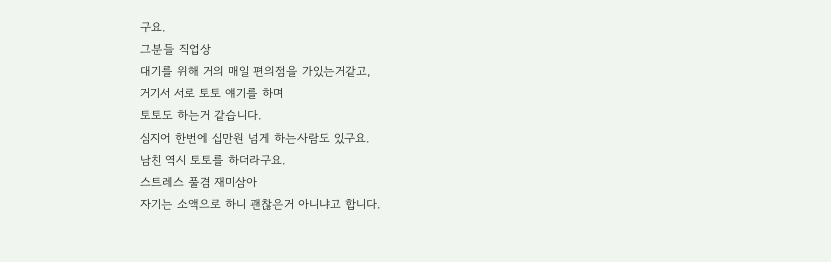구요.
그분들 직업상
대기를 위해 거의 매일 편의점을 가있는거같고,
거기서 서로 토토 얘기를 하며
토토도 하는거 같습니다.
심지어 한번에 십만원 넘게 하는사람도 있구요.
남친 역시 토토를 하더라구요.
스트레스 풀겸 재미삼아
자기는 소액으로 하니 괜찮은거 아니냐고 합니다.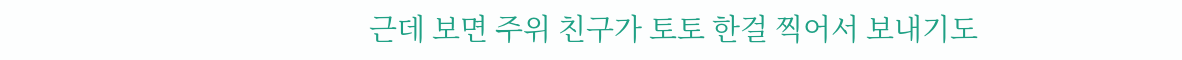근데 보면 주위 친구가 토토 한걸 찍어서 보내기도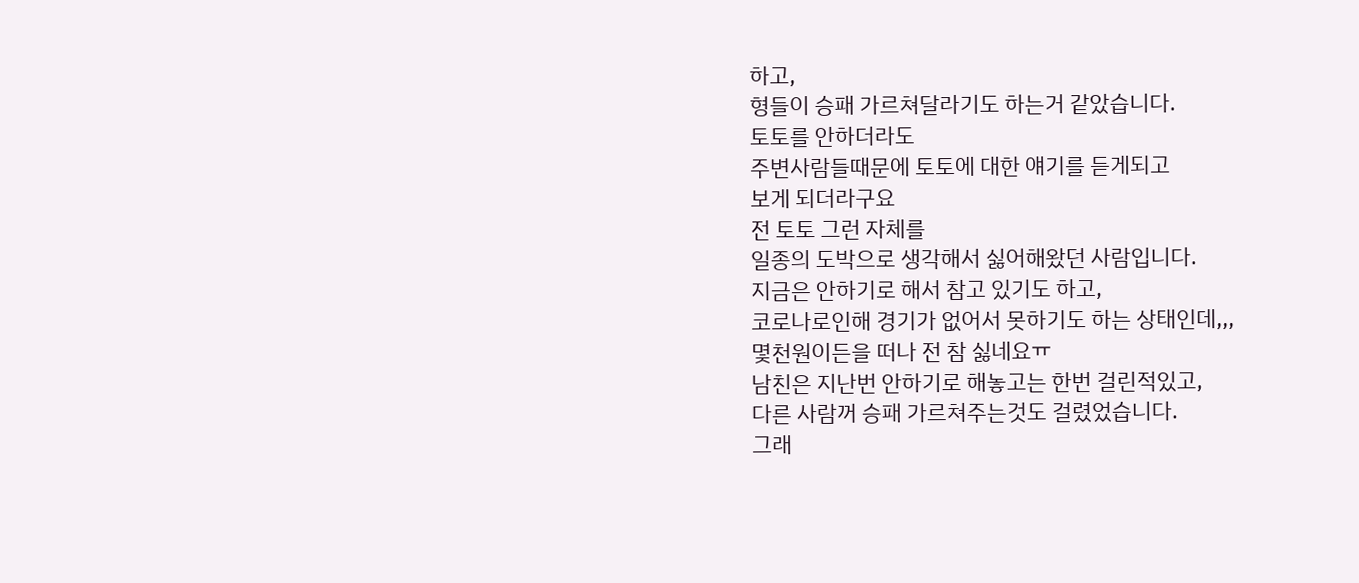하고,
형들이 승패 가르쳐달라기도 하는거 같았습니다.
토토를 안하더라도
주변사람들때문에 토토에 대한 얘기를 듣게되고
보게 되더라구요
전 토토 그런 자체를
일종의 도박으로 생각해서 싫어해왔던 사람입니다.
지금은 안하기로 해서 참고 있기도 하고,
코로나로인해 경기가 없어서 못하기도 하는 상태인데,,,
몇천원이든을 떠나 전 참 싫네요ㅠ
남친은 지난번 안하기로 해놓고는 한번 걸린적있고,
다른 사람꺼 승패 가르쳐주는것도 걸렸었습니다.
그래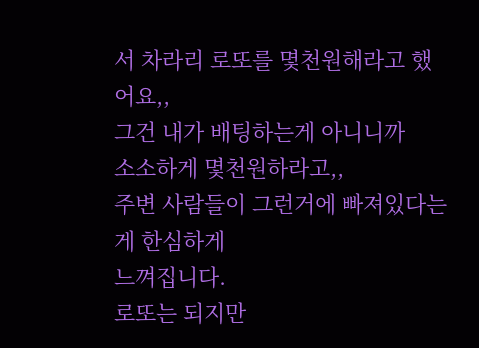서 차라리 로또를 몇천원해라고 했어요,,
그건 내가 배팅하는게 아니니까
소소하게 몇천원하라고,,
주변 사람들이 그런거에 빠져있다는게 한심하게
느껴집니다.
로또는 되지만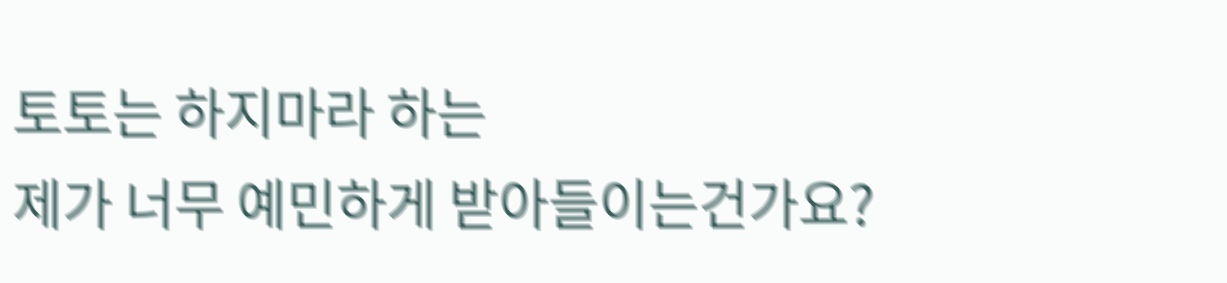토토는 하지마라 하는
제가 너무 예민하게 받아들이는건가요?